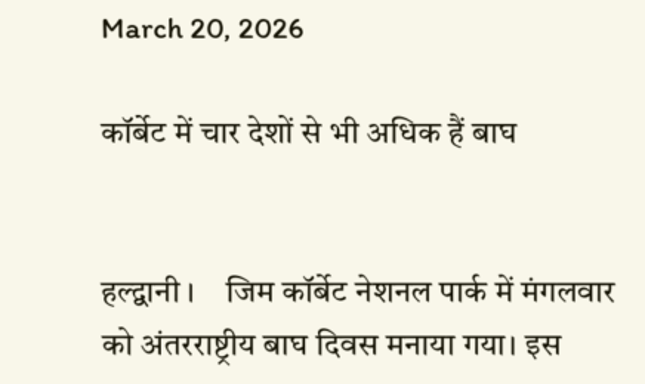March 20, 2026

कॉर्बेट में चार देशों से भी अधिक हैं बाघ


हल्द्वानी ।    जिम कॉर्बेट नेशनल पार्क में मंगलवार को अंतरराष्ट्रीय बाघ दिवस मनाया गया। इस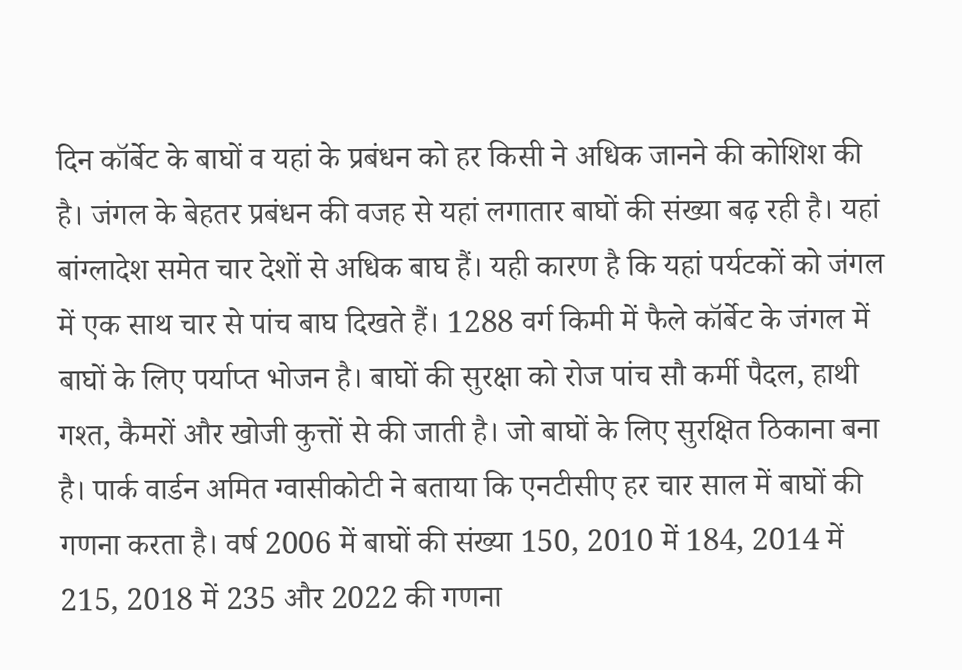दिन कॉर्बेट के बाघों व यहां के प्रबंधन को हर किसी ने अधिक जानने की कोशिश की है। जंगल के बेहतर प्रबंधन की वजह से यहां लगातार बाघों की संख्या बढ़ रही है। यहां बांग्लादेश समेत चार देशों से अधिक बाघ हैं। यही कारण है कि यहां पर्यटकों को जंगल में एक साथ चार से पांच बाघ दिखते हैं। 1288 वर्ग किमी में फैले कॉर्बेट के जंगल में बाघों के लिए पर्याप्त भोजन है। बाघों की सुरक्षा को रोज पांच सौ कर्मी पैदल, हाथी गश्त, कैमरों और खोजी कुत्तों से की जाती है। जो बाघों के लिए सुरक्षित ठिकाना बना है। पार्क वार्डन अमित ग्वासीकोटी ने बताया कि एनटीसीए हर चार साल में बाघों की गणना करता है। वर्ष 2006 में बाघों की संख्या 150, 2010 में 184, 2014 में 215, 2018 में 235 और 2022 की गणना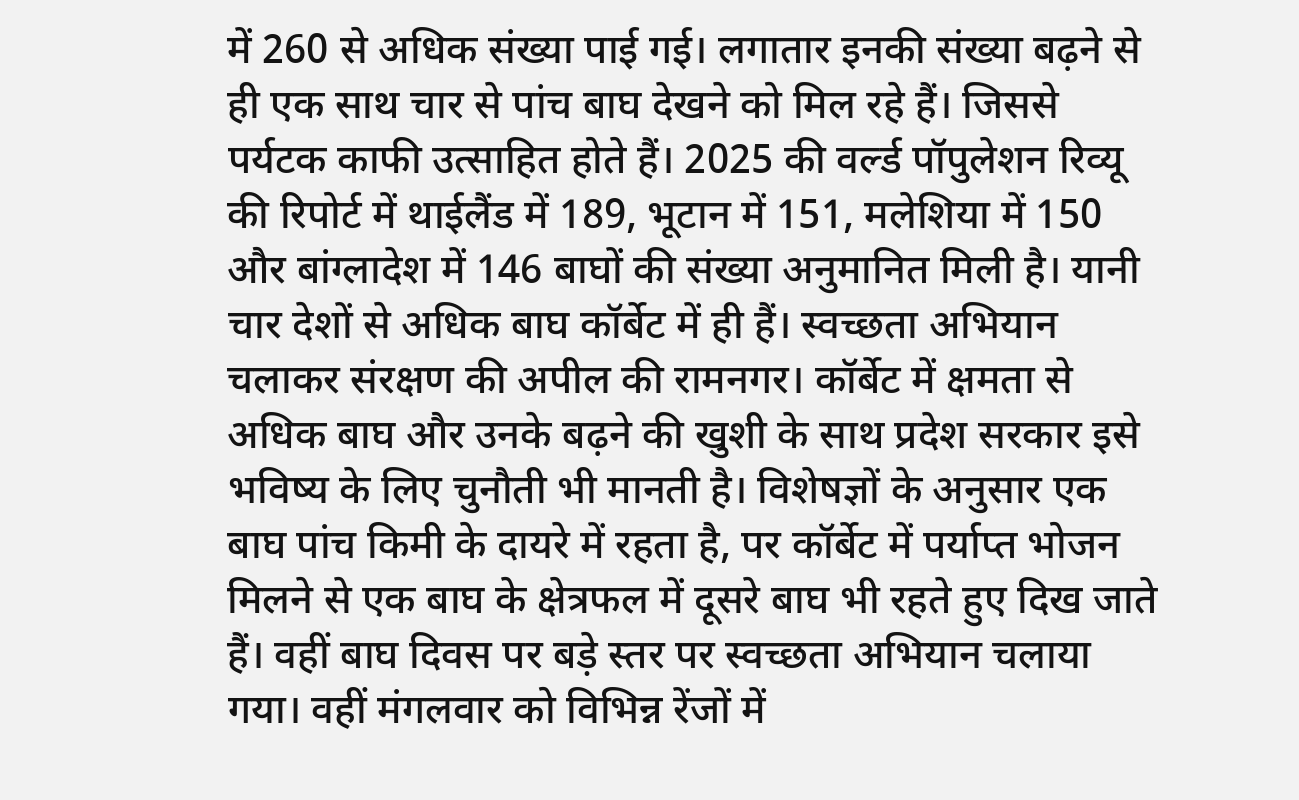में 260 से अधिक संख्या पाई गई। लगातार इनकी संख्या बढ़ने से ही एक साथ चार से पांच बाघ देखने को मिल रहे हैं। जिससे पर्यटक काफी उत्साहित होते हैं। 2025 की वर्ल्ड पॉपुलेशन रिव्यू की रिपोर्ट में थाईलैंड में 189, भूटान में 151, मलेशिया में 150 और बांग्लादेश में 146 बाघों की संख्या अनुमानित मिली है। यानी चार देशों से अधिक बाघ कॉर्बेट में ही हैं। स्वच्छता अभियान चलाकर संरक्षण की अपील की रामनगर। कॉर्बेट में क्षमता से अधिक बाघ और उनके बढ़ने की खुशी के साथ प्रदेश सरकार इसे भविष्य के लिए चुनौती भी मानती है। विशेषज्ञों के अनुसार एक बाघ पांच किमी के दायरे में रहता है, पर कॉर्बेट में पर्याप्त भोजन मिलने से एक बाघ के क्षेत्रफल में दूसरे बाघ भी रहते हुए दिख जाते हैं। वहीं बाघ दिवस पर बड़े स्तर पर स्वच्छता अभियान चलाया गया। वहीं मंगलवार को विभिन्न रेंजों में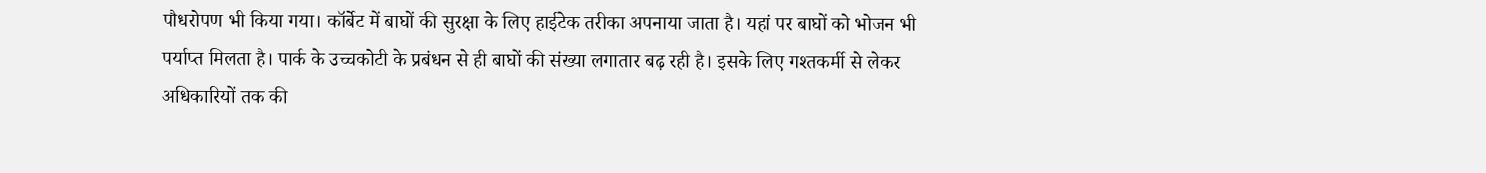पौधरोपण भी किया गया। कॉर्बेट में बाघों की सुरक्षा के लिए हाईटेक तरीका अपनाया जाता है। यहां पर बाघों को भोजन भी पर्याप्त मिलता है। पार्क के उच्चकोटी के प्रबंधन से ही बाघों की संख्या लगातार बढ़ रही है। इसके लिए गश्तकर्मी से लेकर अधिकारियों तक की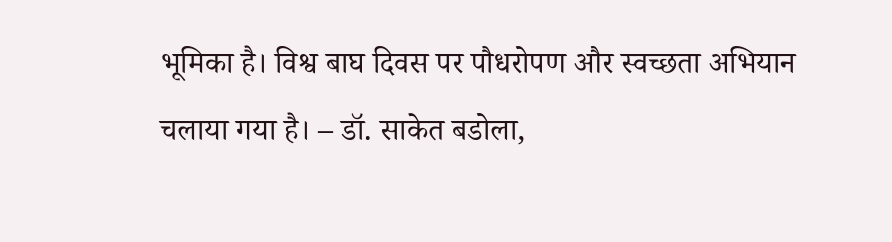भूमिका है। विश्व बाघ दिवस पर पौधरोपण और स्वच्छता अभियान चलाया गया है। – डॉ. साकेत बडोला,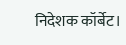निदेशक कॉर्बेट।